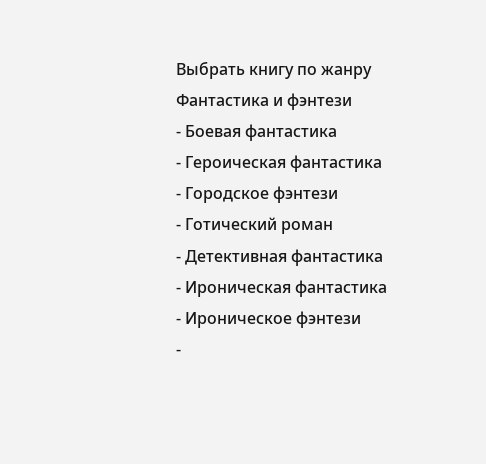Выбрать книгу по жанру
Фантастика и фэнтези
- Боевая фантастика
- Героическая фантастика
- Городское фэнтези
- Готический роман
- Детективная фантастика
- Ироническая фантастика
- Ироническое фэнтези
-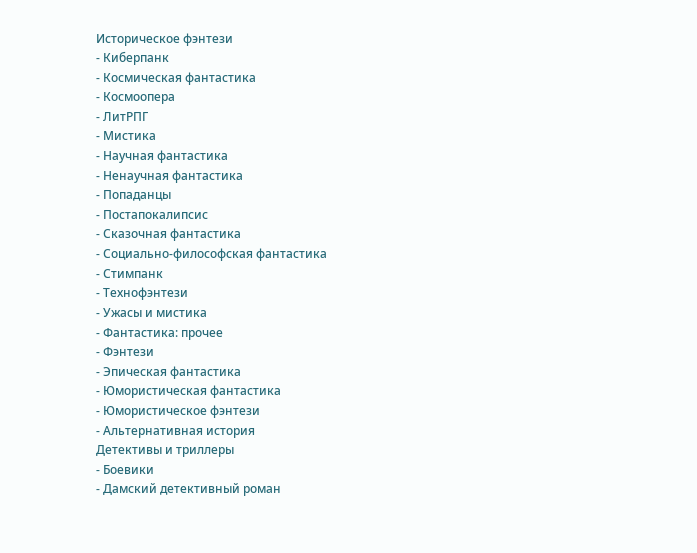Историческое фэнтези
- Киберпанк
- Космическая фантастика
- Космоопера
- ЛитРПГ
- Мистика
- Научная фантастика
- Ненаучная фантастика
- Попаданцы
- Постапокалипсис
- Сказочная фантастика
- Социально-философская фантастика
- Стимпанк
- Технофэнтези
- Ужасы и мистика
- Фантастика: прочее
- Фэнтези
- Эпическая фантастика
- Юмористическая фантастика
- Юмористическое фэнтези
- Альтернативная история
Детективы и триллеры
- Боевики
- Дамский детективный роман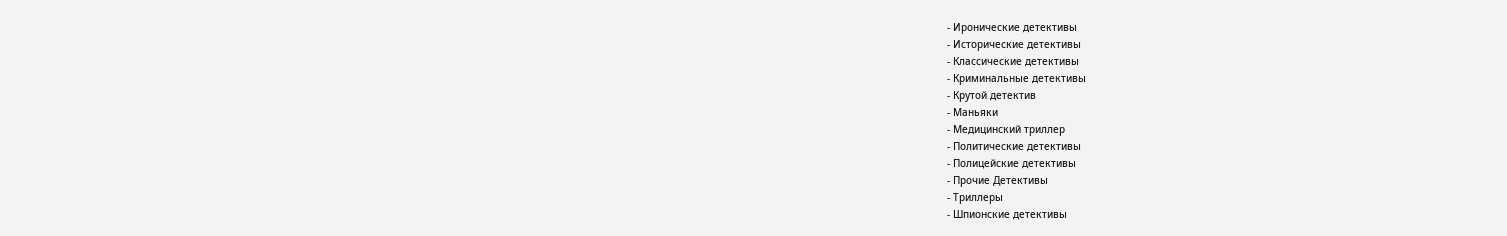- Иронические детективы
- Исторические детективы
- Классические детективы
- Криминальные детективы
- Крутой детектив
- Маньяки
- Медицинский триллер
- Политические детективы
- Полицейские детективы
- Прочие Детективы
- Триллеры
- Шпионские детективы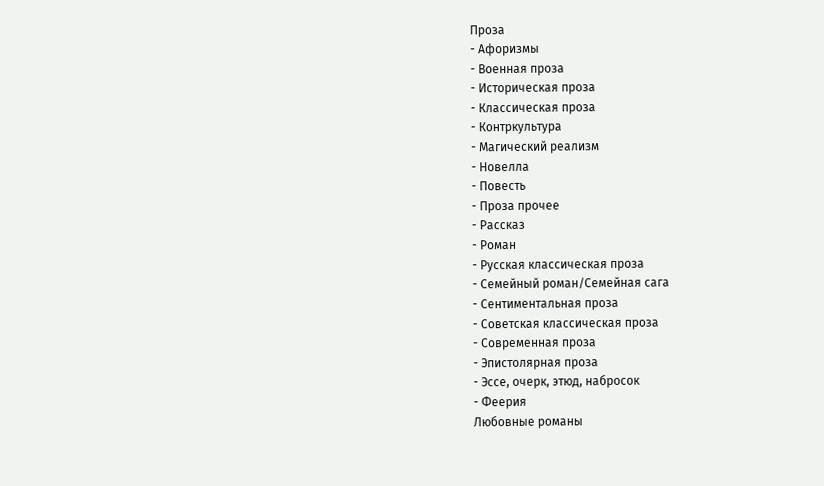Проза
- Афоризмы
- Военная проза
- Историческая проза
- Классическая проза
- Контркультура
- Магический реализм
- Новелла
- Повесть
- Проза прочее
- Рассказ
- Роман
- Русская классическая проза
- Семейный роман/Семейная сага
- Сентиментальная проза
- Советская классическая проза
- Современная проза
- Эпистолярная проза
- Эссе, очерк, этюд, набросок
- Феерия
Любовные романы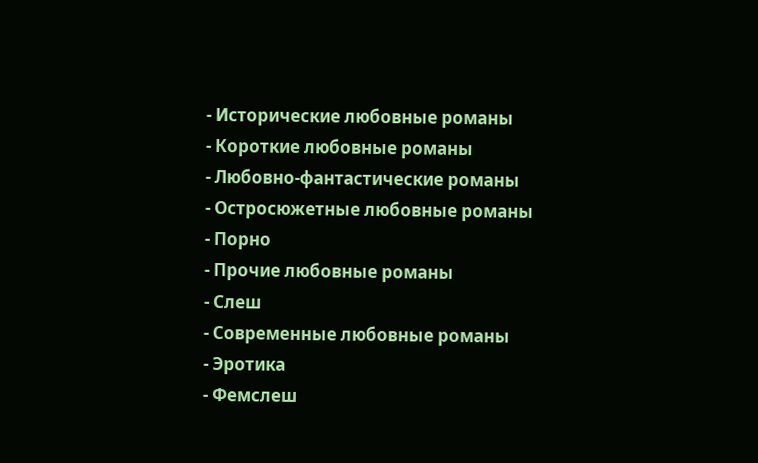- Исторические любовные романы
- Короткие любовные романы
- Любовно-фантастические романы
- Остросюжетные любовные романы
- Порно
- Прочие любовные романы
- Слеш
- Современные любовные романы
- Эротика
- Фемслеш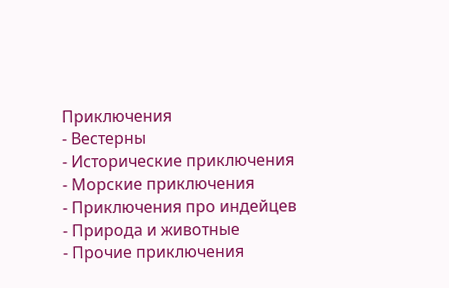Приключения
- Вестерны
- Исторические приключения
- Морские приключения
- Приключения про индейцев
- Природа и животные
- Прочие приключения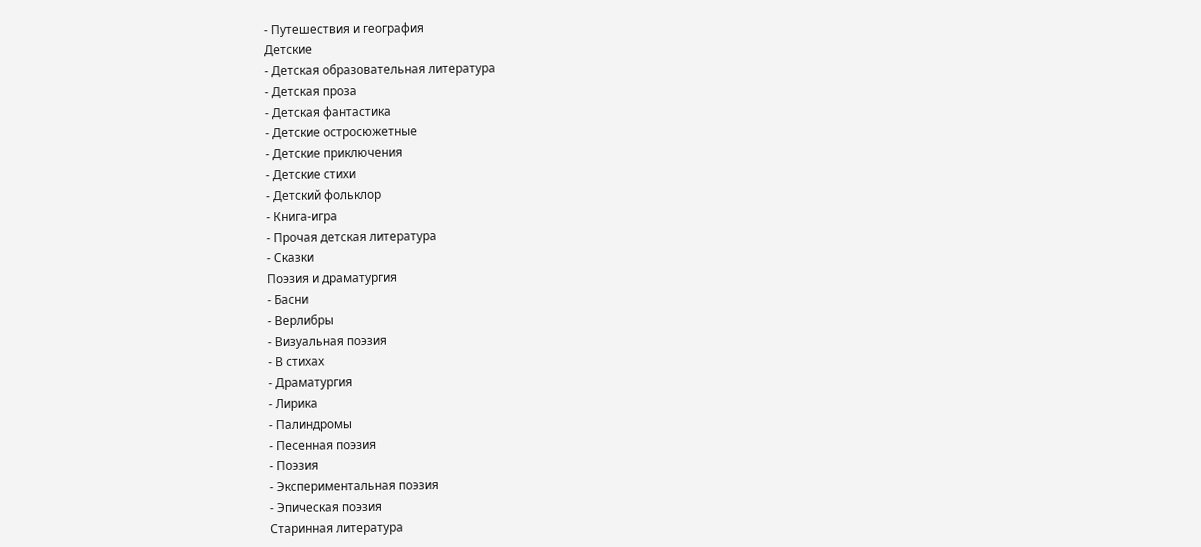- Путешествия и география
Детские
- Детская образовательная литература
- Детская проза
- Детская фантастика
- Детские остросюжетные
- Детские приключения
- Детские стихи
- Детский фольклор
- Книга-игра
- Прочая детская литература
- Сказки
Поэзия и драматургия
- Басни
- Верлибры
- Визуальная поэзия
- В стихах
- Драматургия
- Лирика
- Палиндромы
- Песенная поэзия
- Поэзия
- Экспериментальная поэзия
- Эпическая поэзия
Старинная литература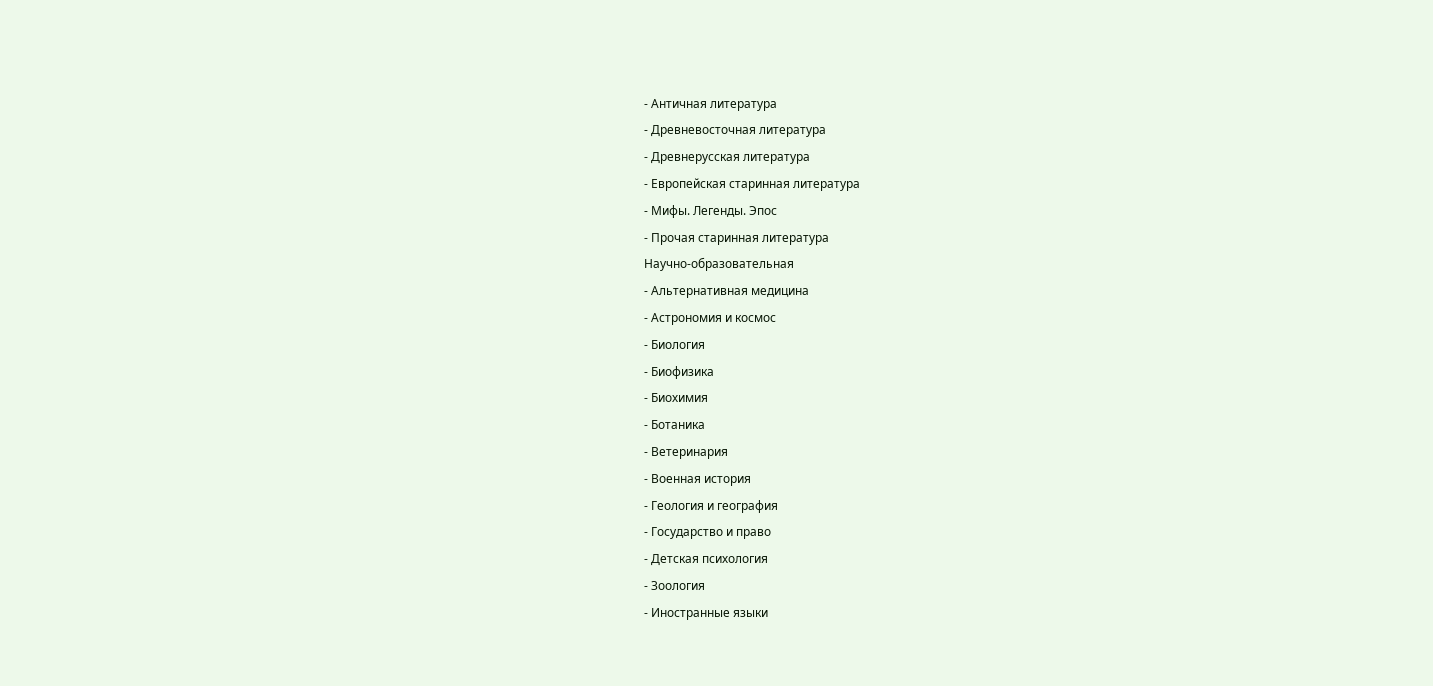- Античная литература
- Древневосточная литература
- Древнерусская литература
- Европейская старинная литература
- Мифы. Легенды. Эпос
- Прочая старинная литература
Научно-образовательная
- Альтернативная медицина
- Астрономия и космос
- Биология
- Биофизика
- Биохимия
- Ботаника
- Ветеринария
- Военная история
- Геология и география
- Государство и право
- Детская психология
- Зоология
- Иностранные языки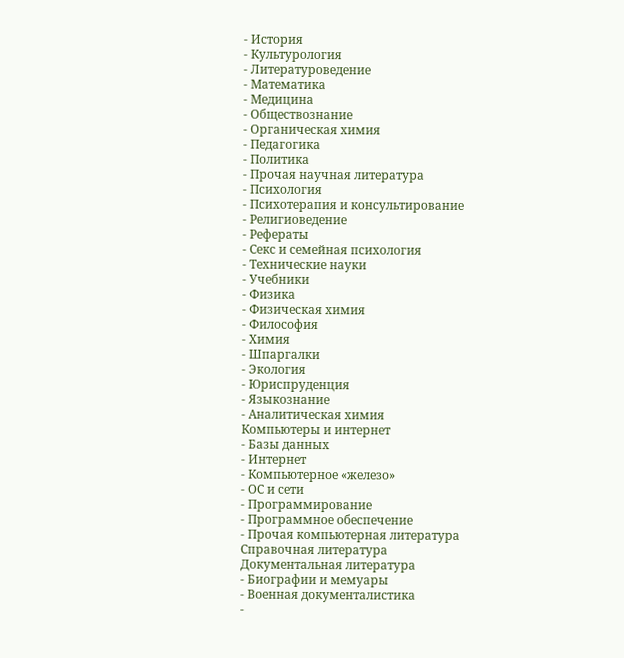- История
- Культурология
- Литературоведение
- Математика
- Медицина
- Обществознание
- Органическая химия
- Педагогика
- Политика
- Прочая научная литература
- Психология
- Психотерапия и консультирование
- Религиоведение
- Рефераты
- Секс и семейная психология
- Технические науки
- Учебники
- Физика
- Физическая химия
- Философия
- Химия
- Шпаргалки
- Экология
- Юриспруденция
- Языкознание
- Аналитическая химия
Компьютеры и интернет
- Базы данных
- Интернет
- Компьютерное «железо»
- ОС и сети
- Программирование
- Программное обеспечение
- Прочая компьютерная литература
Справочная литература
Документальная литература
- Биографии и мемуары
- Военная документалистика
-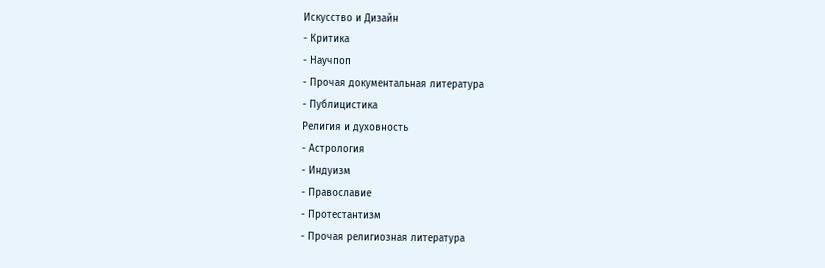Искусство и Дизайн
- Критика
- Научпоп
- Прочая документальная литература
- Публицистика
Религия и духовность
- Астрология
- Индуизм
- Православие
- Протестантизм
- Прочая религиозная литература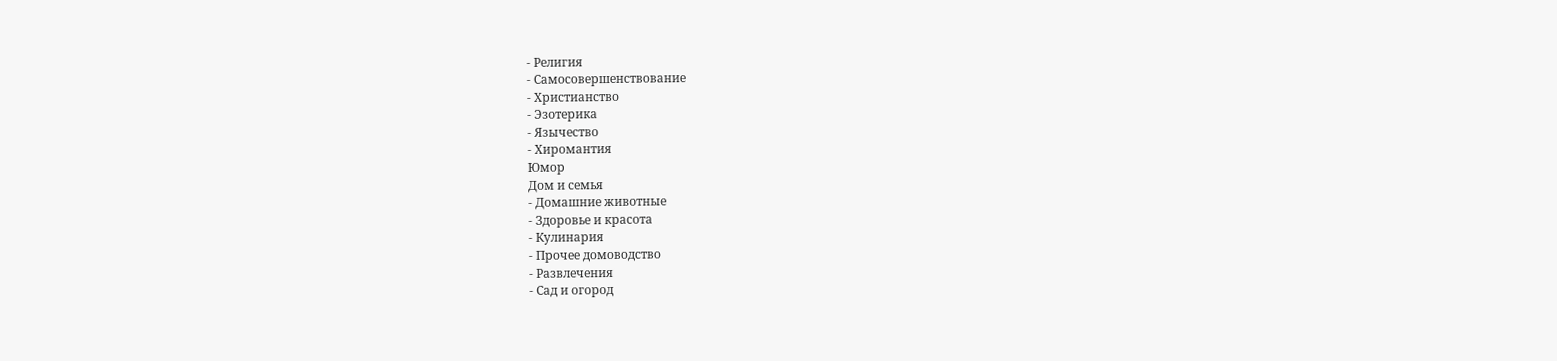- Религия
- Самосовершенствование
- Христианство
- Эзотерика
- Язычество
- Хиромантия
Юмор
Дом и семья
- Домашние животные
- Здоровье и красота
- Кулинария
- Прочее домоводство
- Развлечения
- Сад и огород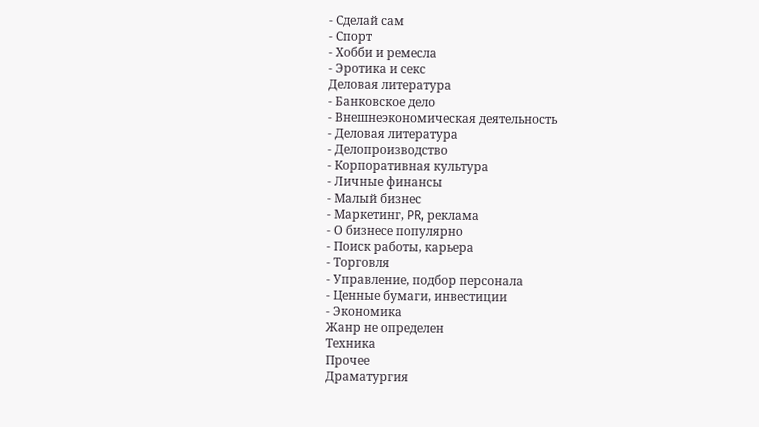- Сделай сам
- Спорт
- Хобби и ремесла
- Эротика и секс
Деловая литература
- Банковское дело
- Внешнеэкономическая деятельность
- Деловая литература
- Делопроизводство
- Корпоративная культура
- Личные финансы
- Малый бизнес
- Маркетинг, PR, реклама
- О бизнесе популярно
- Поиск работы, карьера
- Торговля
- Управление, подбор персонала
- Ценные бумаги, инвестиции
- Экономика
Жанр не определен
Техника
Прочее
Драматургия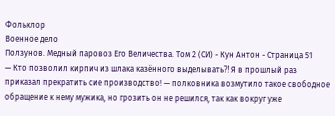Фольклор
Военное дело
Ползунов. Медный паровоз Его Величества. Том 2 (СИ) - Кун Антон - Страница 51
— Кто позволил кирпич из шлака казённого выделывать⁈ Я в прошлый раз приказал прекратить сие производство! — полковника возмутило такое свободное обращение к нему мужика, но грозить он не решился, так как вокруг уже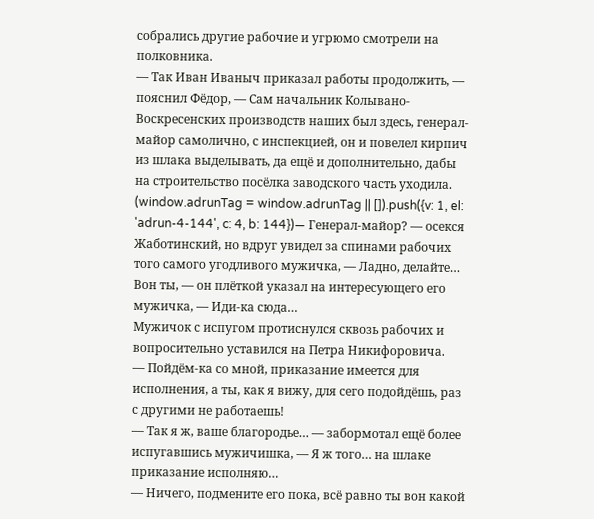собрались другие рабочие и угрюмо смотрели на полковника.
— Так Иван Иваныч приказал работы продолжить, — пояснил Фёдор, — Сам начальник Колывано-Воскресенских производств наших был здесь, генерал-майор самолично, с инспекцией, он и повелел кирпич из шлака выделывать, да ещё и дополнительно, дабы на строительство посёлка заводского часть уходила.
(window.adrunTag = window.adrunTag || []).push({v: 1, el: 'adrun-4-144', c: 4, b: 144})— Генерал-майор? — осекся Жаботинский, но вдруг увидел за спинами рабочих того самого угодливого мужичка, — Ладно, делайте… Вон ты, — он плёткой указал на интересующего его мужичка, — Иди-ка сюда…
Мужичок с испугом протиснулся сквозь рабочих и вопросительно уставился на Петра Никифоровича.
— Пойдём-ка со мной, приказание имеется для исполнения, а ты, как я вижу, для сего подойдёшь, раз с другими не работаешь!
— Так я ж, ваше благородье… — забормотал ещё более испугавшись мужичишка, — Я ж того… на шлаке приказание исполняю…
— Ничего, подмените его пока, всё равно ты вон какой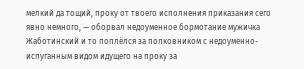мелкий да тощий, проку от твоего исполнения приказания сего явно немного, — оборвал недоуменное бормотание мужичка Жаботинский и то поплёлся за полковником с недоуменно-испуганным видом идущего на проку за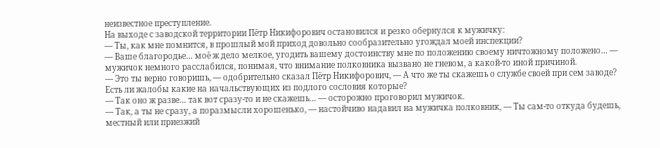неизвестное преступление.
На выходе с заводской территории Пётр Никифорович остановился и резко обернулся к мужичку:
— Ты, как мне помнится, в прошлый мой приход довольно сообразительно угождал моей инспекции?
— Ваше благородье… моё ж дело мелкое, угодить вашему достоинству мне по положению своему ничтожному положено… — мужичок немного расслабился, понимая, что внимание полковника вызвано не гневом, а какой-то иной причиной.
— Это ты верно говоришь, — одобрительно сказал Пётр Никифорович, — А что же ты скажешь о службе своей при сем заводе? Есть ли жалобы какие на начальствующих из подлого сословия которые?
— Так оно ж разве… так вот сразу-то и не скажешь… — осторожно проговорил мужичок.
— Так, а ты не сразу, а поразмысли хорошенько, — настойчиво надавил на мужичка полковник, — Ты сам-то откуда будешь, местный или приезжий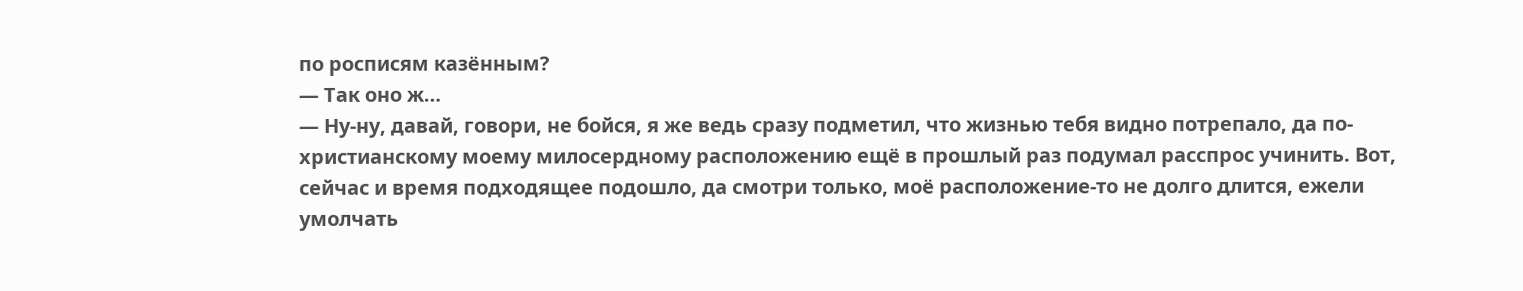по росписям казённым?
— Так оно ж…
— Ну-ну, давай, говори, не бойся, я же ведь сразу подметил, что жизнью тебя видно потрепало, да по-христианскому моему милосердному расположению ещё в прошлый раз подумал расспрос учинить. Вот, сейчас и время подходящее подошло, да смотри только, моё расположение-то не долго длится, ежели умолчать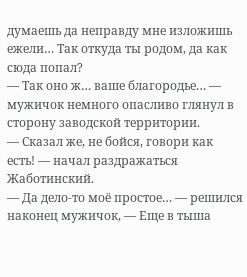думаешь да неправду мне изложишь ежели… Так откуда ты родом, да как сюда попал?
— Так оно ж… ваше благородье… — мужичок немного опасливо глянул в сторону заводской территории.
— Сказал же, не бойся, говори как есть! — начал раздражаться Жаботинский.
— Да дело-то моё простое… — решился наконец мужичок, — Еще в тыша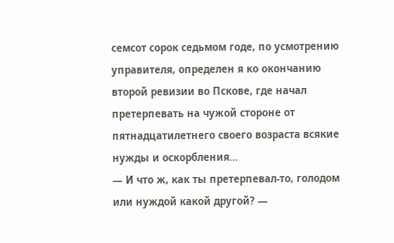семсот сорок седьмом годе, по усмотрению управителя, определен я ко окончанию второй ревизии во Пскове, где начал претерпевать на чужой стороне от пятнадцатилетнего своего возраста всякие нужды и оскорбления…
— И что ж, как ты претерпевал-то, голодом или нуждой какой другой? —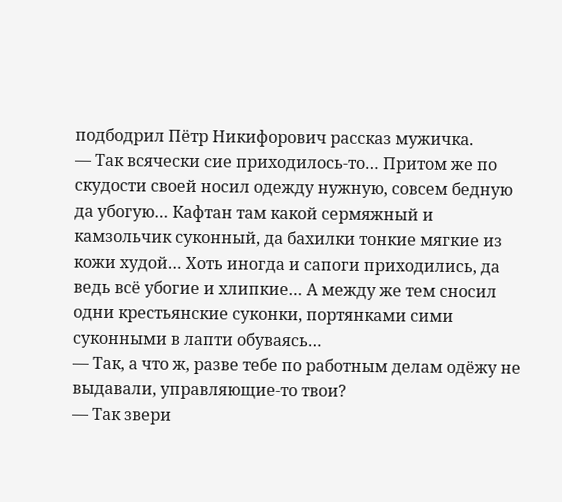подбодрил Пётр Никифорович рассказ мужичка.
— Так всячески сие приходилось-то… Притом же по скудости своей носил одежду нужную, совсем бедную да убогую… Кафтан там какой сермяжный и камзольчик суконный, да бахилки тонкие мягкие из кожи худой… Хоть иногда и сапоги приходились, да ведь всё убогие и хлипкие… А между же тем сносил одни крестьянские суконки, портянками сими суконными в лапти обуваясь…
— Так, а что ж, разве тебе по работным делам одёжу не выдавали, управляющие-то твои?
— Так звери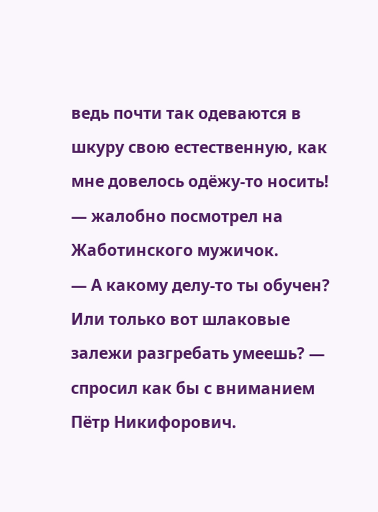ведь почти так одеваются в шкуру свою естественную, как мне довелось одёжу-то носить! — жалобно посмотрел на Жаботинского мужичок.
— А какому делу-то ты обучен? Или только вот шлаковые залежи разгребать умеешь? — спросил как бы с вниманием Пётр Никифорович.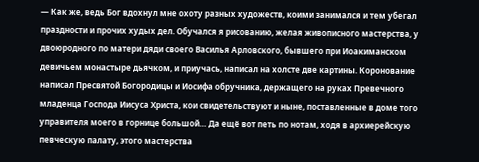— Как же, ведь Бог вдохнул мне охоту разных художеств, коими занимался и тем убегал праздности и прочих худых дел. Обучался я рисованию, желая живописного мастерства, у двоюродного по матери дяди своего Василья Арловского, бывшего при Иоакиманском девичьем монастыре дьячком, и приучась, написал на холсте две картины. Коронование написал Пресвятой Богородицы и Иосифа обручника, держащего на руках Превечного младенца Господа Иисуса Христа, кои свидетельствуют и ныне, поставленные в доме того управителя моего в горнице большой… Да ещё вот петь по нотам, ходя в архиерейскую певческую палату, этого мастерства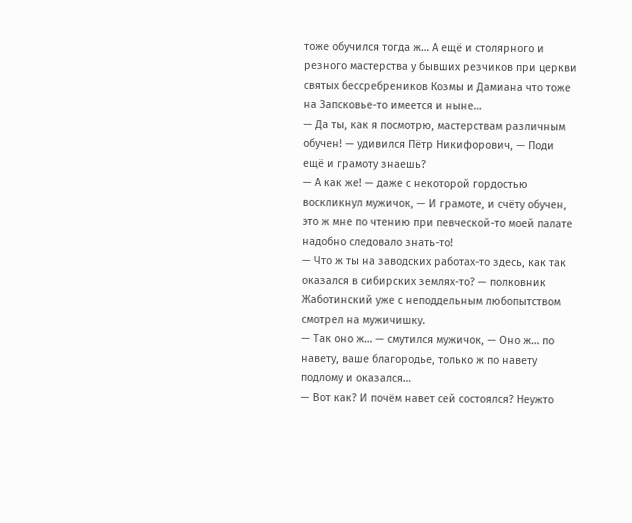тоже обучился тогда ж… А ещё и столярного и резного мастерства у бывших резчиков при церкви святых бессребреников Козмы и Дамиана что тоже на Запсковье-то имеется и ныне…
— Да ты, как я посмотрю, мастерствам различным обучен! — удивился Пётр Никифорович, — Поди ещё и грамоту знаешь?
— А как же! — даже с некоторой гордостью воскликнул мужичок, — И грамоте, и счёту обучен, это ж мне по чтению при певческой-то моей палате надобно следовало знать-то!
— Что ж ты на заводских работах-то здесь, как так оказался в сибирских землях-то? — полковник Жаботинский уже с неподдельным любопытством смотрел на мужичишку.
— Так оно ж… — смутился мужичок, — Оно ж… по навету, ваше благородье, только ж по навету подлому и оказался…
— Вот как? И почём навет сей состоялся? Неужто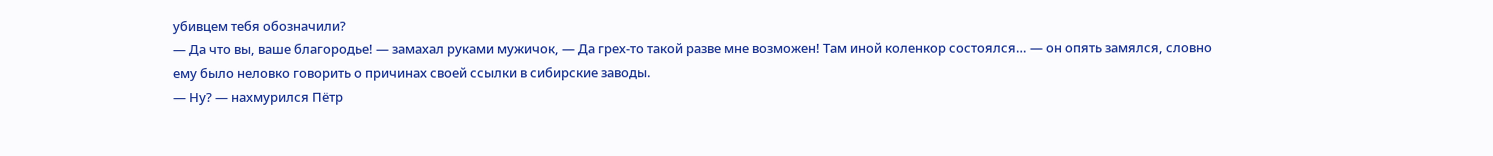убивцем тебя обозначили?
— Да что вы, ваше благородье! — замахал руками мужичок, — Да грех-то такой разве мне возможен! Там иной коленкор состоялся… — он опять замялся, словно ему было неловко говорить о причинах своей ссылки в сибирские заводы.
— Ну? — нахмурился Пётр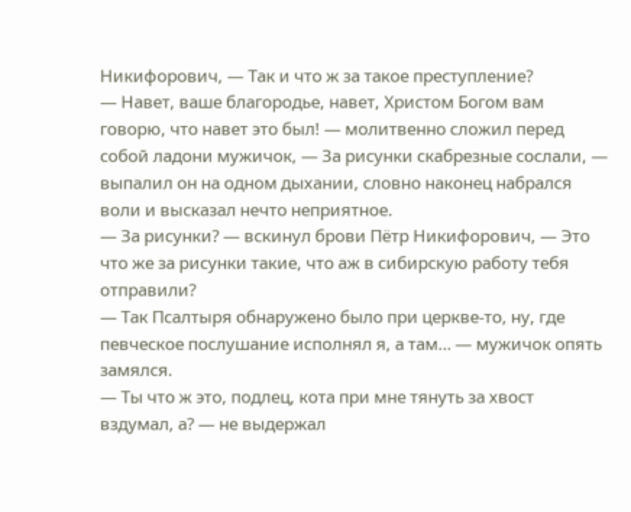Никифорович, — Так и что ж за такое преступление?
— Навет, ваше благородье, навет, Христом Богом вам говорю, что навет это был! — молитвенно сложил перед собой ладони мужичок, — За рисунки скабрезные сослали, — выпалил он на одном дыхании, словно наконец набрался воли и высказал нечто неприятное.
— За рисунки? — вскинул брови Пётр Никифорович, — Это что же за рисунки такие, что аж в сибирскую работу тебя отправили?
— Так Псалтыря обнаружено было при церкве-то, ну, где певческое послушание исполнял я, а там… — мужичок опять замялся.
— Ты что ж это, подлец, кота при мне тянуть за хвост вздумал, а? — не выдержал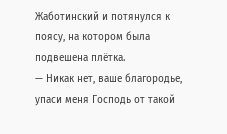Жаботинский и потянулся к поясу, на котором была подвешена плётка.
— Никак нет, ваше благородье, упаси меня Господь от такой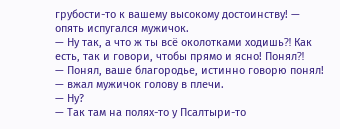грубости-то к вашему высокому достоинству! — опять испугался мужичок.
— Ну так, а что ж ты всё околотками ходишь⁈ Как есть, так и говори, чтобы прямо и ясно! Понял⁈
— Понял, ваше благородье, истинно говорю понял! — вжал мужичок голову в плечи.
— Ну?
— Так там на полях-то у Псалтыри-то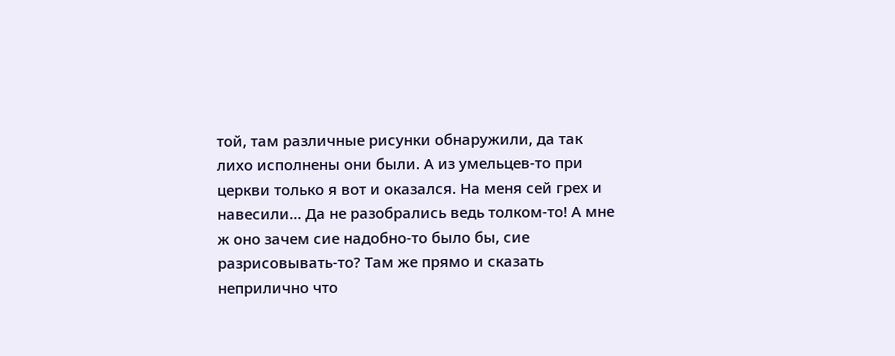той, там различные рисунки обнаружили, да так лихо исполнены они были. А из умельцев-то при церкви только я вот и оказался. На меня сей грех и навесили… Да не разобрались ведь толком-то! А мне ж оно зачем сие надобно-то было бы, сие разрисовывать-то? Там же прямо и сказать неприлично что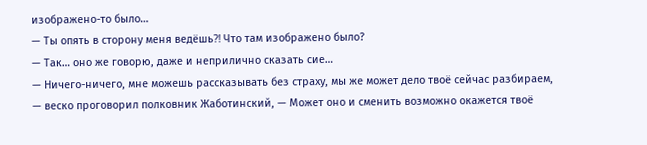изображено-то было…
— Ты опять в сторону меня ведёшь⁈ Что там изображено было?
— Так… оно же говорю, даже и неприлично сказать сие…
— Ничего-ничего, мне можешь рассказывать без страху, мы же может дело твоё сейчас разбираем, — веско проговорил полковник Жаботинский, — Может оно и сменить возможно окажется твоё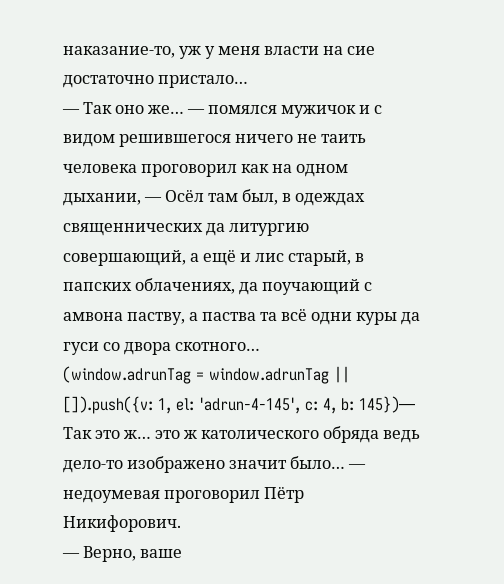наказание-то, уж у меня власти на сие достаточно пристало…
— Так оно же… — помялся мужичок и с видом решившегося ничего не таить человека проговорил как на одном дыхании, — Осёл там был, в одеждах священнических да литургию совершающий, а ещё и лис старый, в папских облачениях, да поучающий с амвона паству, а паства та всё одни куры да гуси со двора скотного…
(window.adrunTag = window.adrunTag || []).push({v: 1, el: 'adrun-4-145', c: 4, b: 145})— Так это ж… это ж католического обряда ведь дело-то изображено значит было… — недоумевая проговорил Пётр Никифорович.
— Верно, ваше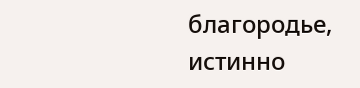благородье, истинно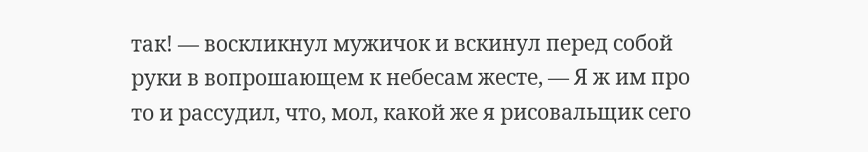так! — воскликнул мужичок и вскинул перед собой руки в вопрошающем к небесам жесте, — Я ж им про то и рассудил, что, мол, какой же я рисовальщик сего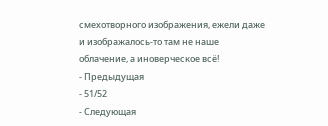смехотворного изображения, ежели даже и изображалось-то там не наше облачение, а иноверческое всё!
- Предыдущая
- 51/52
- Следующая